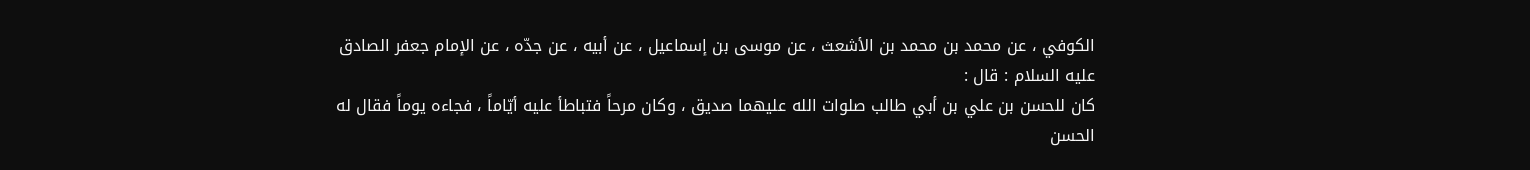الكوفي ، عن محمد بن محمد بن الأشعث ، عن موسى بن إسماعيل ، عن أبيه ، عن جدّه ، عن الإمام جعفر الصادق عليه السلام : قال :
كان للحسن بن علي بن أبي طالب صلوات الله عليهما صديق ، وكان مرحاً فتباطأ عليه أيّاماً ، فجاءه يوماً فقال له الحسن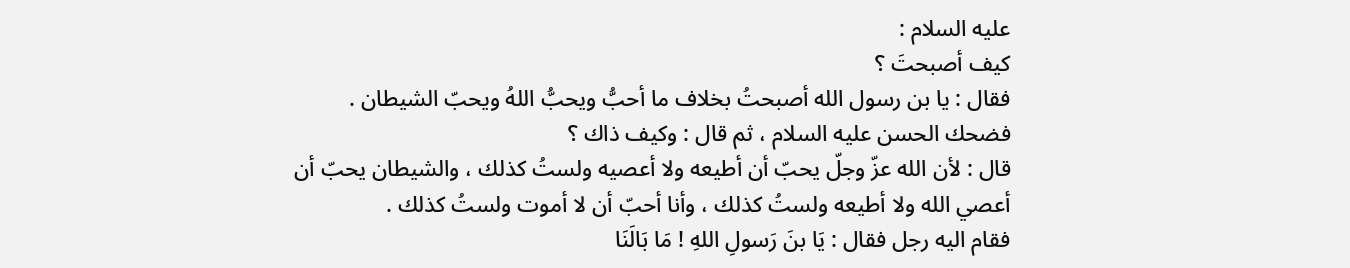عليه السلام :
كيف أصبحتَ ؟
فقال : يا بن رسول الله أصبحتُ بخلاف ما أحبُّ ويحبُّ اللهُ ويحبّ الشيطان .
فضحك الحسن عليه السلام ، ثم قال : وكيف ذاك ؟
قال : لأن الله عزّ وجلّ يحبّ أن أطيعه ولا أعصيه ولستُ كذلك ، والشيطان يحبّ أن أعصي الله ولا أطيعه ولستُ كذلك ، وأنا أحبّ أن لا أموت ولستُ كذلك .
فقام اليه رجل فقال : يَا بنَ رَسولِ اللهِ ! مَا بَالَنَا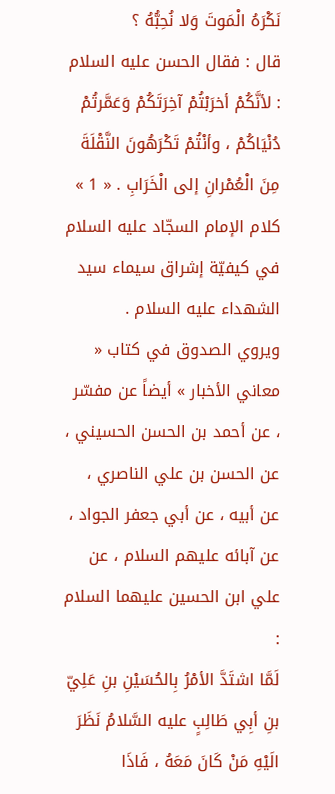نَكْرَهُ الْمَوتَ وَلا نُحِبُّهُ ؟
قال : فقال الحسن عليه السلام : لأنَّكُمْ أخرَبْتُمْ آخِرَتَكُمْ وَعَمَّرتُمْ دُنْيَاكُمْ ، وأنْتُمْ تَكْرَهُونَ النَّقْلَةَ مِنَ الْعُمْرانِ إلى الْخَرَابِ . « 1 »
كلام الإمام السجّاد عليه السلام في كيفيّة إشراق سيماء سيد الشهداء عليه السلام .
ويروي الصدوق في كتاب « معاني الأخبار » أيضاً عن مفسّر ، عن أحمد بن الحسن الحسيني ، عن الحسن بن علي الناصري ، عن أبيه ، عن أبي جعفر الجواد ، عن آبائه عليهم السلام ، عن علي ابن الحسين عليهما السلام :
لَمَّا اشتَدَّ الأمْرُ بِالحُسَيْنِ بنِ عَلِيّ بنِ أبِي طَالِبٍ عليه السَّلامُ نَظَرَ الَيْهِ مَنْ كَانَ مَعَهُ ، فَاذَا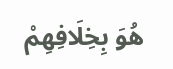هُوَ بِخِلَافِهِمْ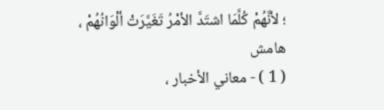؛ لأنَّهُمْ كُلَّمَا اشتَدَّ الأمْرُ تَغَيَّرَتْ ألْوَانُهُمْ ،
هامش
( 1 ) - معاني الأخبار ،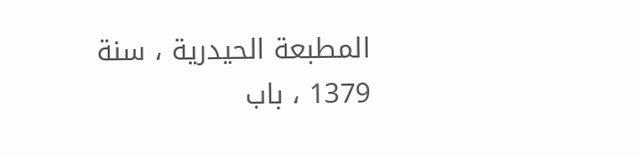المطبعة الحيدرية ، سنة 1379 ، باب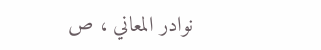نوادر المعاني ، ص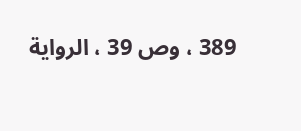389 ، وص 39 ، الرواية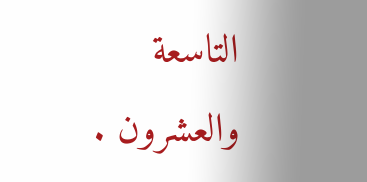التاسعة والعشرون .